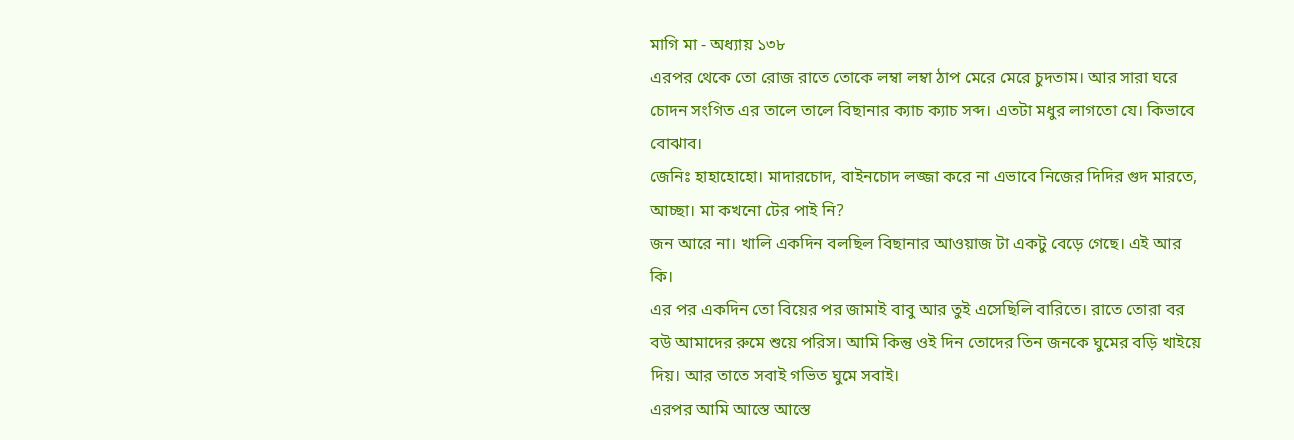মাগি মা - অধ্যায় ১৩৮
এরপর থেকে তো রোজ রাতে তোকে লম্বা লম্বা ঠাপ মেরে মেরে চুদতাম। আর সারা ঘরে চোদন সংগিত এর তালে তালে বিছানার ক্যাচ ক্যাচ সব্দ। এতটা মধুর লাগতো যে। কিভাবে বোঝাব।
জেনিঃ হাহাহোহো। মাদারচোদ, বাইনচোদ লজ্জা করে না এভাবে নিজের দিদির গুদ মারতে, আচ্ছা। মা কখনো টের পাই নি?
জন আরে না। খালি একদিন বলছিল বিছানার আওয়াজ টা একটু বেড়ে গেছে। এই আর কি।
এর পর একদিন তো বিয়ের পর জামাই বাবু আর তুই এসেছিলি বারিতে। রাতে তোরা বর বউ আমাদের রুমে শুয়ে পরিস। আমি কিন্তু ওই দিন তোদের তিন জনকে ঘুমের বড়ি খাইয়ে দিয়। আর তাতে সবাই গভিত ঘুমে সবাই।
এরপর আমি আস্তে আস্তে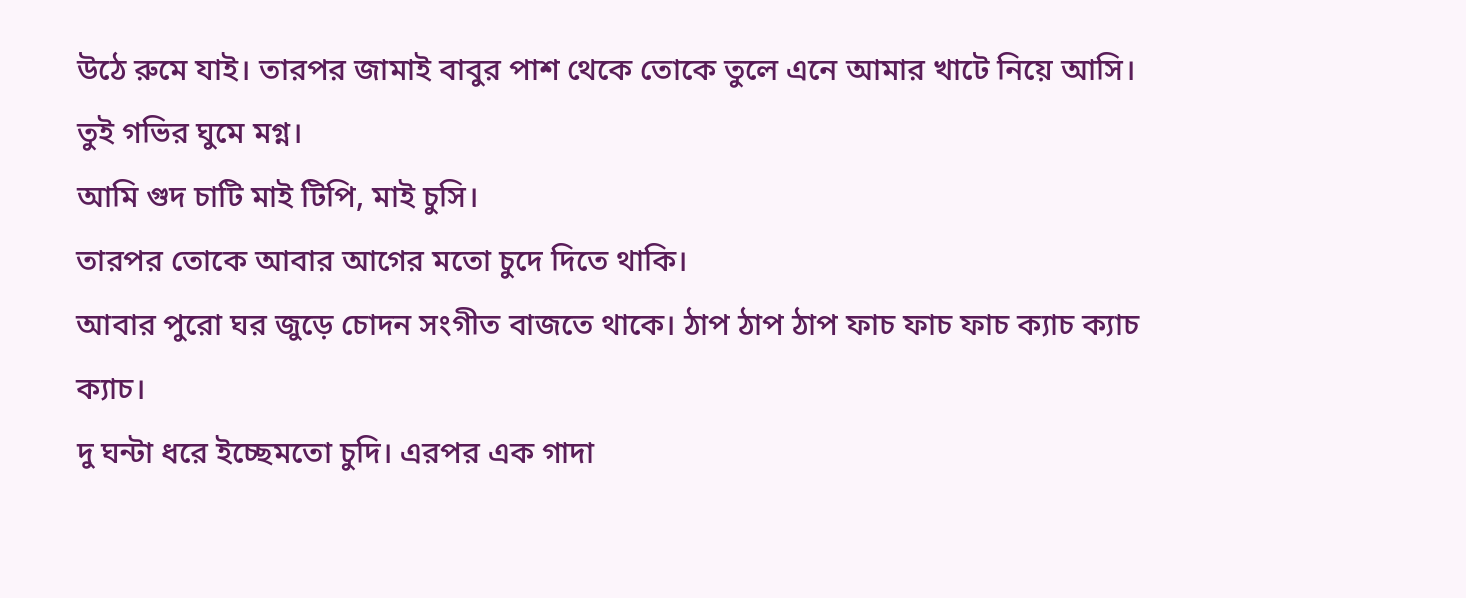উঠে রুমে যাই। তারপর জামাই বাবুর পাশ থেকে তোকে তুলে এনে আমার খাটে নিয়ে আসি।
তুই গভির ঘুমে মগ্ন।
আমি গুদ চাটি মাই টিপি, মাই চুসি।
তারপর তোকে আবার আগের মতো চুদে দিতে থাকি।
আবার পুরো ঘর জুড়ে চোদন সংগীত বাজতে থাকে। ঠাপ ঠাপ ঠাপ ফাচ ফাচ ফাচ ক্যাচ ক্যাচ ক্যাচ।
দু ঘন্টা ধরে ইচ্ছেমতো চুদি। এরপর এক গাদা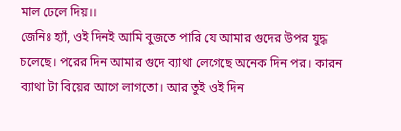মাল ঢেলে দিয়।।
জেনিঃ হ্যাঁ, ওই দিনই আমি বুজতে পারি যে আমার গুদের উপর যুদ্ধ চলেছে। পরের দিন আমার গুদে ব্যাথা লেগেছে অনেক দিন পর। কারন ব্যাথা টা বিয়ের আগে লাগতো। আর তুই ওই দিন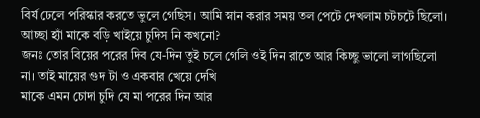বির্য ঢেলে পরিস্কার করতে ভুলে গেছিস। আমি স্নান করার সময় তল পেটে দেখলাম চটচটে ছিলো।
আচ্ছা হ্যাঁ মাকে বড়ি খাইয়ে চুদিস নি কখনো?
জনঃ তোর বিয়ের পরের দিব যে-দিন তুই চলে গেলি ওই দিন রাতে আর কিচ্ছু ভালো লাগছিলো না। তাই মায়ের গুদ টা ও একবার খেয়ে দেখি
মাকে এমন চোদা চুদি যে মা পরের দিন আর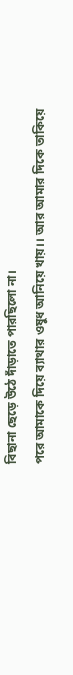বিছানা ছেড়ে উঠে দাঁড়াতে পারছিলো না।
পরে আমাকে দিয়ে ব্যাথার ওষুধ আনিয়ে খায়।। আর আমার দিকে তাকিয়ে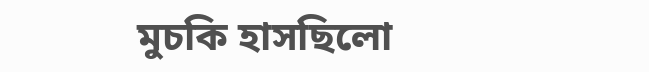মুচকি হাসছিলো